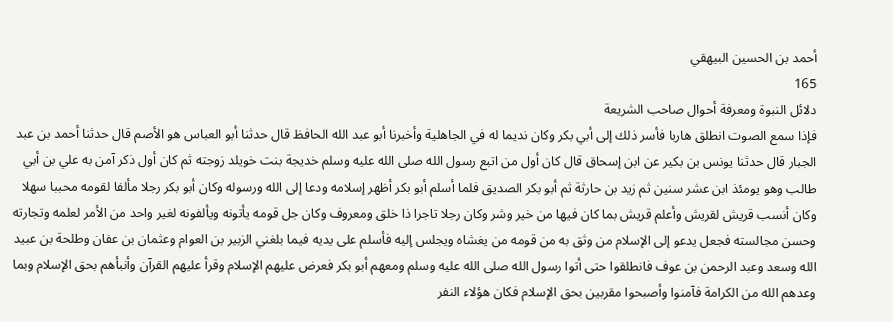أحمد بن الحسين البيهقي
165
دلائل النبوة ومعرفة أحوال صاحب الشريعة
فإذا سمع الصوت انطلق هاربا فأسر ذلك إلى أبي بكر وكان نديما له في الجاهلية وأخبرنا أبو عبد الله الحافظ قال حدثنا أبو العباس هو الأصم قال حدثنا أحمد بن عبد الجبار قال حدثنا يونس بن بكير عن ابن إسحاق قال كان أول من اتبع رسول الله صلى الله عليه وسلم خديجة بنت خويلد زوجته ثم كان أول ذكر آمن به علي بن أبي طالب وهو يومئذ ابن عشر سنين ثم زيد بن حارثة ثم أبو بكر الصديق فلما أسلم أبو بكر أظهر إسلامه ودعا إلى الله ورسوله وكان أبو بكر رجلا مألفا لقومه محببا سهلا وكان أنسب قريش لقريش وأعلم قريش بما كان فيها من خير وشر وكان رجلا تاجرا ذا خلق ومعروف وكان جل قومه يأتونه ويألفونه لغير واحد من الأمر لعلمه وتجارته وحسن مجالسته فجعل يدعو إلى الإسلام من وثق به من قومه من يغشاه ويجلس إليه فأسلم على يديه فيما بلغني الزبير بن العوام وعثمان بن عفان وطلحة بن عبيد الله وسعد وعبد الرحمن بن عوف فانطلقوا حتى أتوا رسول الله صلى الله عليه وسلم ومعهم أبو بكر فعرض عليهم الإسلام وقرأ عليهم القرآن وأنبأهم بحق الإسلام وبما وعدهم الله من الكرامة فآمنوا وأصبحوا مقربين بحق الإسلام فكان هؤلاء النفر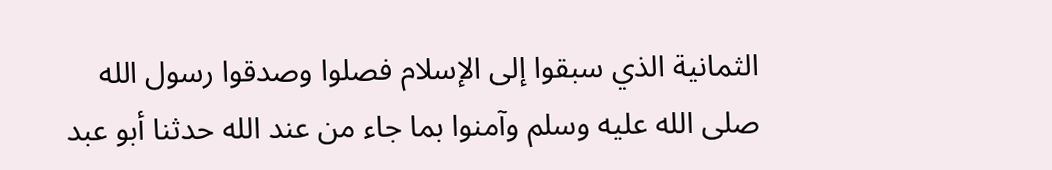الثمانية الذي سبقوا إلى الإسلام فصلوا وصدقوا رسول الله صلى الله عليه وسلم وآمنوا بما جاء من عند الله حدثنا أبو عبد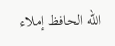الله الحافظ إملاء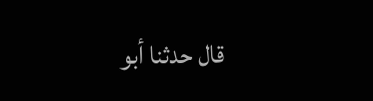قال حدثنا أبو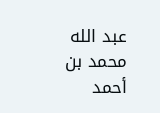عبد الله محمد بن أحمد